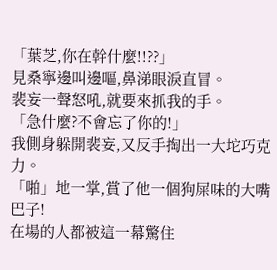「葉芝,你在幹什麼!!??」
見桑寧邊叫邊嘔,鼻涕眼淚直冒。
裴妄一聲怒吼,就要來抓我的手。
「急什麼?不會忘了你的!」
我側身躲開裴妄,又反手掏出一大坨巧克力。
「啪」地一掌,賞了他一個狗屎味的大嘴巴子!
在場的人都被這一幕驚住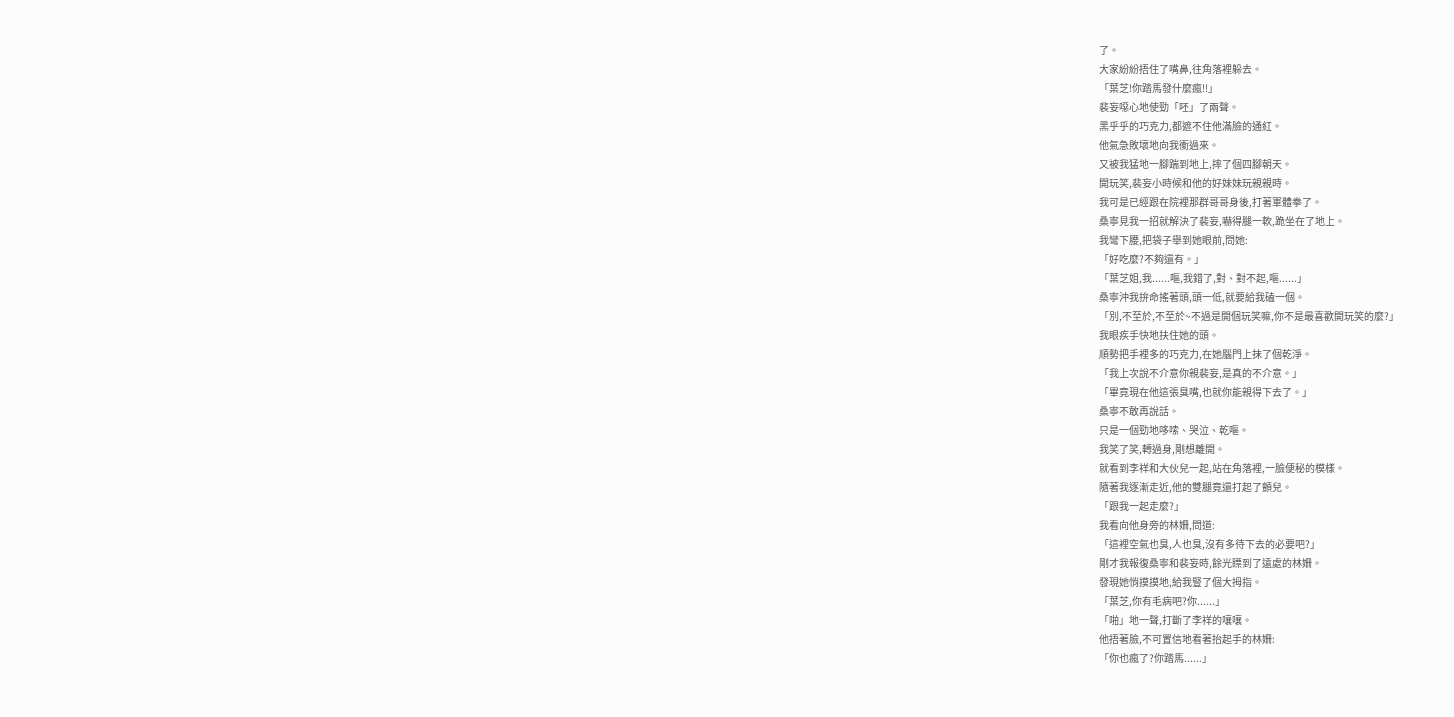了。
大家紛紛捂住了嘴鼻,往角落裡躲去。
「葉芝!你踏馬發什麼瘋!!」
裴妄噁心地使勁「呸」了兩聲。
黑乎乎的巧克力,都遮不住他滿臉的通紅。
他氣急敗壞地向我衝過來。
又被我猛地一腳踹到地上,摔了個四腳朝天。
開玩笑,裴妄小時候和他的好妹妹玩親親時。
我可是已經跟在院裡那群哥哥身後,打著軍體拳了。
桑寧見我一招就解決了裴妄,嚇得腿一軟,跪坐在了地上。
我彎下腰,把袋子舉到她眼前,問她:
「好吃麼?不夠還有。」
「葉芝姐,我......嘔,我錯了,對、對不起,嘔......」
桑寧沖我拚命搖著頭,頭一低,就要給我磕一個。
「別,不至於,不至於~不過是開個玩笑嘛,你不是最喜歡開玩笑的麼?」
我眼疾手快地扶住她的頭。
順勢把手裡多的巧克力,在她腦門上抹了個乾淨。
「我上次說不介意你親裴妄,是真的不介意。」
「畢竟現在他這張臭嘴,也就你能親得下去了。」
桑寧不敢再說話。
只是一個勁地哆嗦、哭泣、乾嘔。
我笑了笑,轉過身,剛想離開。
就看到李祥和大伙兒一起,站在角落裡,一臉便秘的模樣。
隨著我逐漸走近,他的雙腿竟還打起了顫兒。
「跟我一起走麼?」
我看向他身旁的林姍,問道:
「這裡空氣也臭,人也臭,沒有多待下去的必要吧?」
剛才我報復桑寧和裴妄時,餘光瞟到了遠處的林姍。
發現她悄摸摸地,給我豎了個大拇指。
「葉芝,你有毛病吧?你......」
「啪」地一聲,打斷了李祥的嚷嚷。
他捂著臉,不可置信地看著抬起手的林姍:
「你也瘋了?你踏馬......」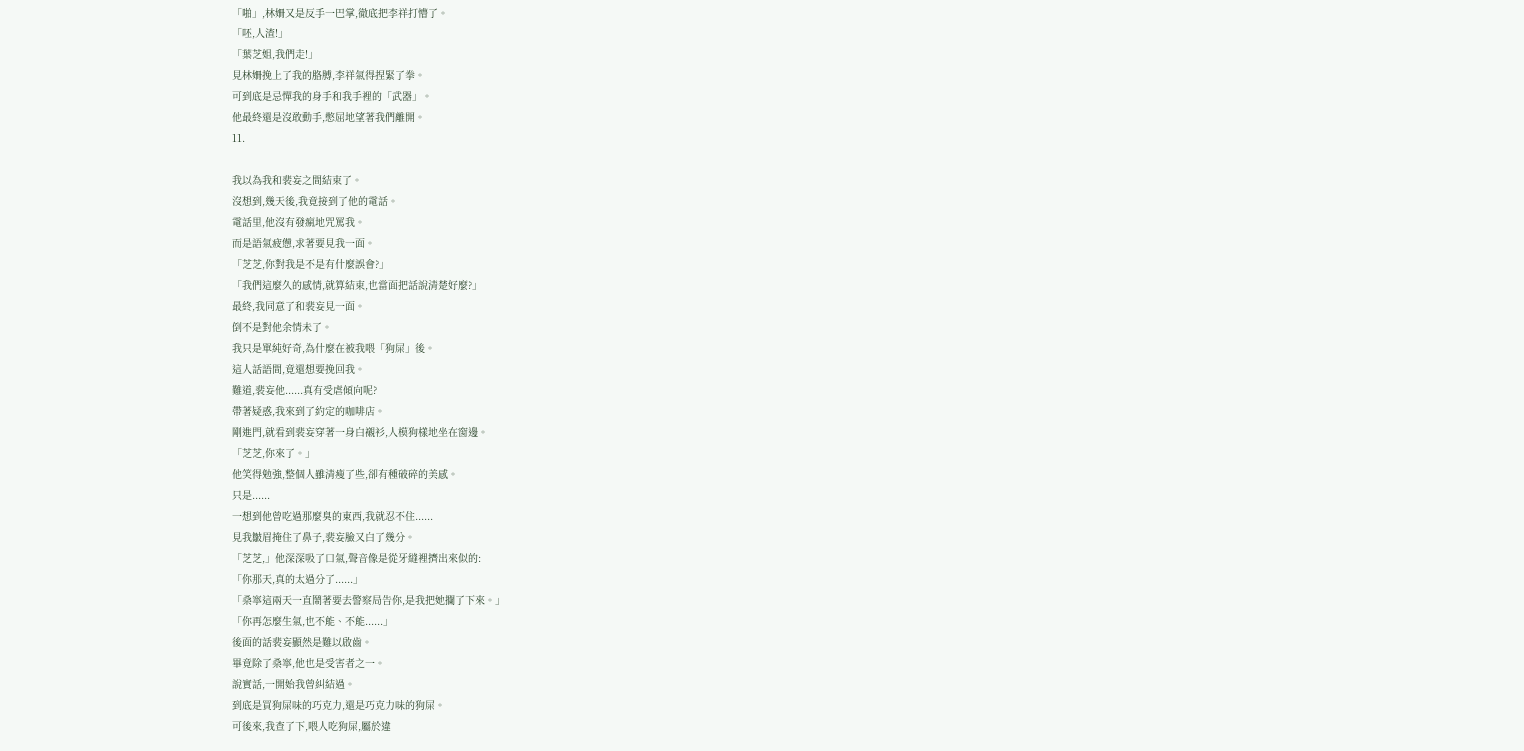「啪」,林姍又是反手一巴掌,徹底把李祥打懵了。
「呸,人渣!」
「葉芝姐,我們走!」
見林姍挽上了我的胳膊,李祥氣得捏緊了拳。
可到底是忌憚我的身手和我手裡的「武器」。
他最終還是沒敢動手,憋屈地望著我們離開。
11.

我以為我和裴妄之間結束了。
沒想到,幾天後,我竟接到了他的電話。
電話里,他沒有發瘋地咒罵我。
而是語氣疲憊,求著要見我一面。
「芝芝,你對我是不是有什麼誤會?」
「我們這麼久的感情,就算結束,也當面把話說清楚好麼?」
最終,我同意了和裴妄見一面。
倒不是對他余情未了。
我只是單純好奇,為什麼在被我喂「狗屎」後。
這人話語間,竟還想要挽回我。
難道,裴妄他......真有受虐傾向呢?
帶著疑惑,我來到了約定的咖啡店。
剛進門,就看到裴妄穿著一身白襯衫,人模狗樣地坐在窗邊。
「芝芝,你來了。」
他笑得勉強,整個人雖清瘦了些,卻有種破碎的美感。
只是......
一想到他曾吃過那麼臭的東西,我就忍不住......
見我皺眉掩住了鼻子,裴妄臉又白了幾分。
「芝芝,」他深深吸了口氣,聲音像是從牙縫裡擠出來似的:
「你那天,真的太過分了......」
「桑寧這兩天一直鬧著要去警察局告你,是我把她攔了下來。」
「你再怎麼生氣,也不能、不能......」
後面的話裴妄顯然是難以啟齒。
畢竟除了桑寧,他也是受害者之一。
說實話,一開始我曾糾結過。
到底是買狗屎味的巧克力,還是巧克力味的狗屎。
可後來,我查了下,喂人吃狗屎,屬於違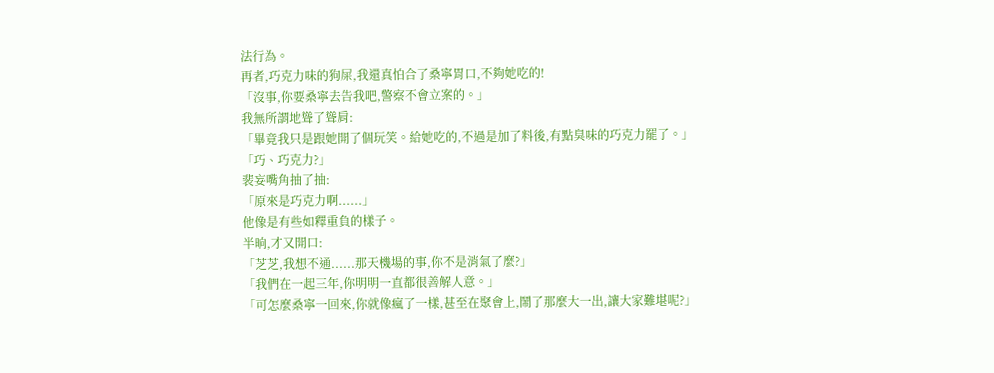法行為。
再者,巧克力味的狗屎,我還真怕合了桑寧胃口,不夠她吃的!
「沒事,你要桑寧去告我吧,警察不會立案的。」
我無所謂地聳了聳肩:
「畢竟我只是跟她開了個玩笑。給她吃的,不過是加了料後,有點臭味的巧克力罷了。」
「巧、巧克力?」
裴妄嘴角抽了抽:
「原來是巧克力啊......」
他像是有些如釋重負的樣子。
半晌,才又開口:
「芝芝,我想不通......那天機場的事,你不是消氣了麼?」
「我們在一起三年,你明明一直都很善解人意。」
「可怎麼桑寧一回來,你就像瘋了一樣,甚至在聚會上,鬧了那麼大一出,讓大家難堪呢?」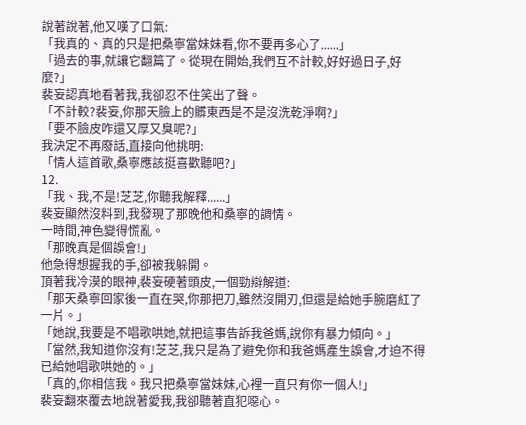說著說著,他又嘆了口氣:
「我真的、真的只是把桑寧當妹妹看,你不要再多心了......」
「過去的事,就讓它翻篇了。從現在開始,我們互不計較,好好過日子,好麼?」
裴妄認真地看著我,我卻忍不住笑出了聲。
「不計較?裴妄,你那天臉上的髒東西是不是沒洗乾淨啊?」
「要不臉皮咋還又厚又臭呢?」
我決定不再廢話,直接向他挑明:
「情人這首歌,桑寧應該挺喜歡聽吧?」
12.
「我、我,不是!芝芝,你聽我解釋......」
裴妄顯然沒料到,我發現了那晚他和桑寧的調情。
一時間,神色變得慌亂。
「那晚真是個誤會!」
他急得想握我的手,卻被我躲開。
頂著我冷漠的眼神,裴妄硬著頭皮,一個勁辯解道:
「那天桑寧回家後一直在哭,你那把刀,雖然沒開刃,但還是給她手腕磨紅了一片。」
「她說,我要是不唱歌哄她,就把這事告訴我爸媽,說你有暴力傾向。」
「當然,我知道你沒有!芝芝,我只是為了避免你和我爸媽產生誤會,才迫不得已給她唱歌哄她的。」
「真的,你相信我。我只把桑寧當妹妹,心裡一直只有你一個人!」
裴妄翻來覆去地說著愛我,我卻聽著直犯噁心。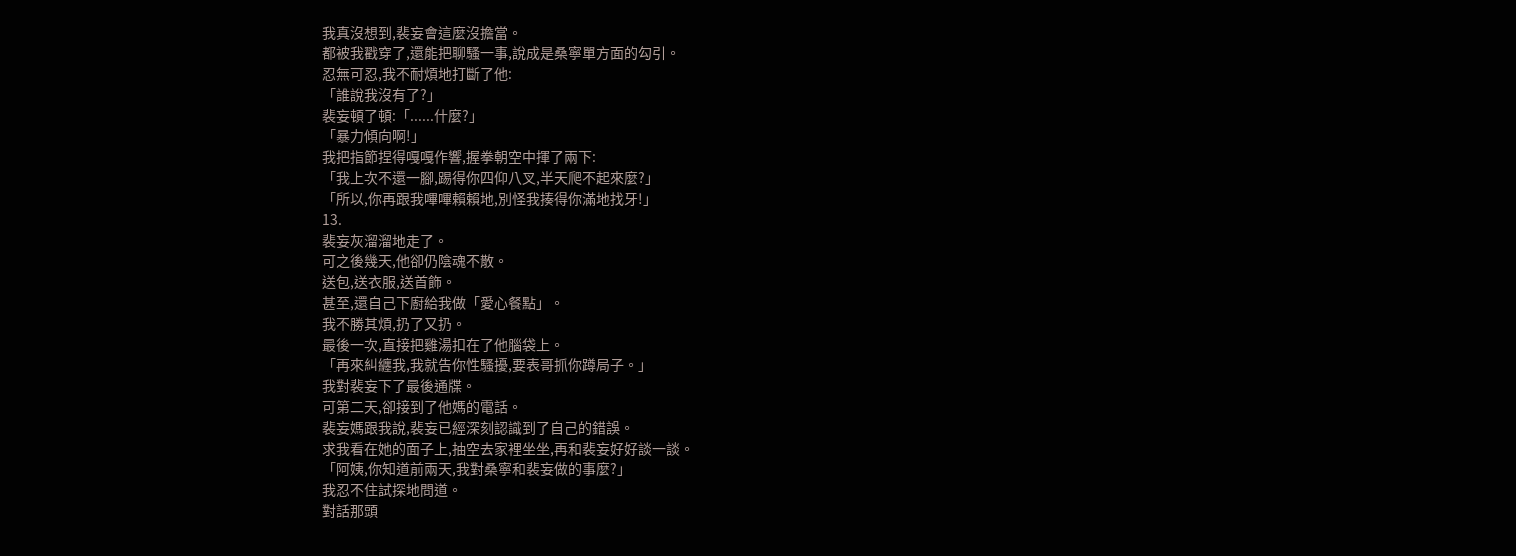我真沒想到,裴妄會這麼沒擔當。
都被我戳穿了,還能把聊騷一事,說成是桑寧單方面的勾引。
忍無可忍,我不耐煩地打斷了他:
「誰說我沒有了?」
裴妄頓了頓:「......什麼?」
「暴力傾向啊!」
我把指節捏得嘎嘎作響,握拳朝空中揮了兩下:
「我上次不還一腳,踢得你四仰八叉,半天爬不起來麼?」
「所以,你再跟我嗶嗶賴賴地,別怪我揍得你滿地找牙!」
13.
裴妄灰溜溜地走了。
可之後幾天,他卻仍陰魂不散。
送包,送衣服,送首飾。
甚至,還自己下廚給我做「愛心餐點」。
我不勝其煩,扔了又扔。
最後一次,直接把雞湯扣在了他腦袋上。
「再來糾纏我,我就告你性騷擾,要表哥抓你蹲局子。」
我對裴妄下了最後通牒。
可第二天,卻接到了他媽的電話。
裴妄媽跟我說,裴妄已經深刻認識到了自己的錯誤。
求我看在她的面子上,抽空去家裡坐坐,再和裴妄好好談一談。
「阿姨,你知道前兩天,我對桑寧和裴妄做的事麼?」
我忍不住試探地問道。
對話那頭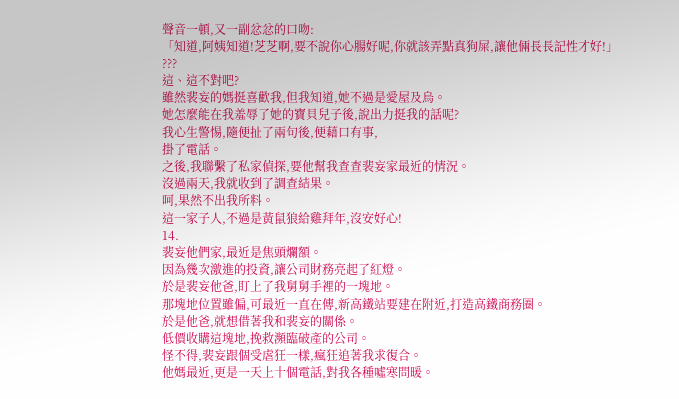聲音一頓,又一副忿忿的口吻:
「知道,阿姨知道!芝芝啊,要不說你心腸好呢,你就該弄點真狗屎,讓他倆長長記性才好!」
???
這、這不對吧?
雖然裴妄的媽挺喜歡我,但我知道,她不過是愛屋及烏。
她怎麼能在我羞辱了她的寶貝兒子後,說出力挺我的話呢?
我心生警惕,隨便扯了兩句後,便藉口有事,
掛了電話。
之後,我聯繫了私家偵探,要他幫我查查裴妄家最近的情況。
沒過兩天,我就收到了調查結果。
呵,果然不出我所料。
這一家子人,不過是黃鼠狼給雞拜年,沒安好心!
14.
裴妄他們家,最近是焦頭爛額。
因為幾次激進的投資,讓公司財務亮起了紅燈。
於是裴妄他爸,盯上了我舅舅手裡的一塊地。
那塊地位置雖偏,可最近一直在傳,新高鐵站要建在附近,打造高鐵商務圈。
於是他爸,就想借著我和裴妄的關係。
低價收購這塊地,挽救瀕臨破產的公司。
怪不得,裴妄跟個受虐狂一樣,瘋狂追著我求復合。
他媽最近,更是一天上十個電話,對我各種噓寒問暖。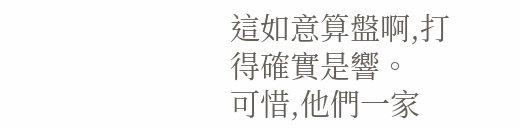這如意算盤啊,打得確實是響。
可惜,他們一家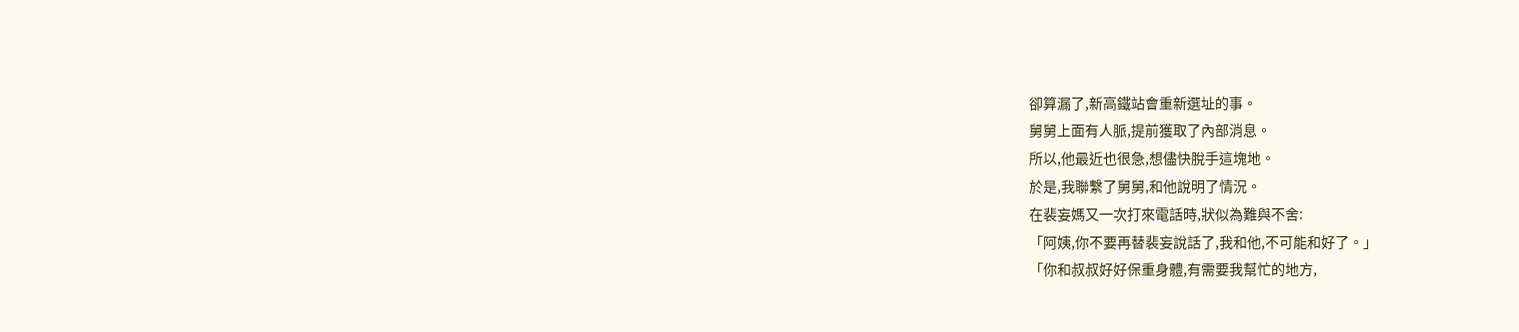卻算漏了,新高鐵站會重新選址的事。
舅舅上面有人脈,提前獲取了內部消息。
所以,他最近也很急,想儘快脫手這塊地。
於是,我聯繫了舅舅,和他說明了情況。
在裴妄媽又一次打來電話時,狀似為難與不舍:
「阿姨,你不要再替裴妄說話了,我和他,不可能和好了。」
「你和叔叔好好保重身體,有需要我幫忙的地方,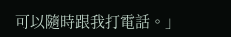可以隨時跟我打電話。」